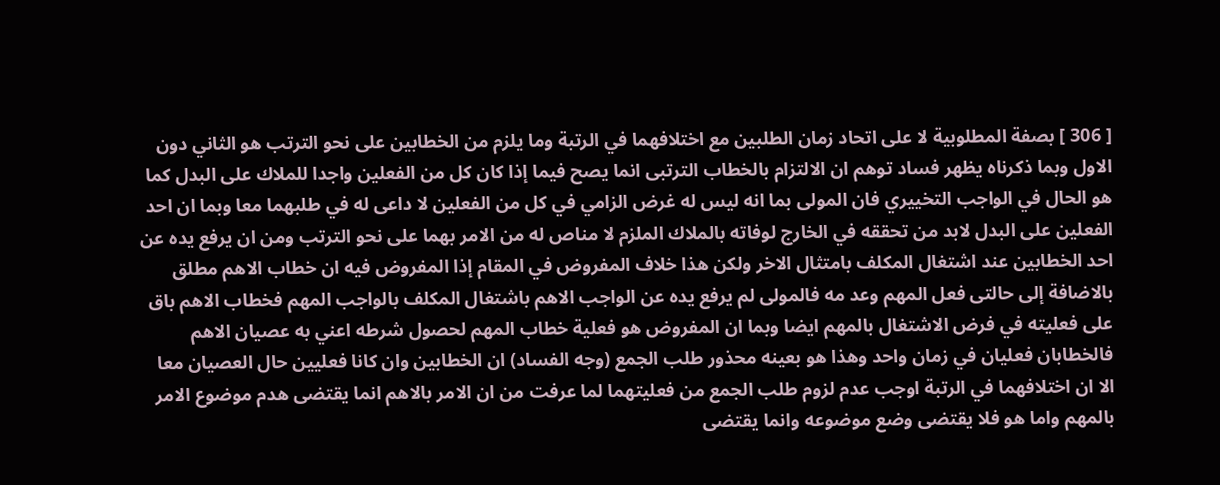[ 306 ] بصفة المطلوبية لا على اتحاد زمان الطلبين مع اختلافهما في الرتبة وما يلزم من الخطابين على نحو الترتب هو الثاني دون الاول وبما ذكرناه يظهر فساد توهم ان الالتزام بالخطاب الترتبى انما يصح فيما إذا كان كل من الفعلين واجدا للملاك على البدل كما هو الحال في الواجب التخييري فان المولى بما انه ليس له غرض الزامي في كل من الفعلين لا داعى له في طلبهما معا وبما ان احد الفعلين على البدل لابد من تحققه في الخارج لوفاته بالملاك الملزم لا مناص له من الامر بهما على نحو الترتب ومن ان يرفع يده عن احد الخطابين عند اشتغال المكلف بامتثال الاخر ولكن هذا خلاف المفروض في المقام إذا المفروض فيه ان خطاب الاهم مطلق بالاضافة إلى حالتى فعل المهم وعد مه فالمولى لم يرفع يده عن الواجب الاهم باشتغال المكلف بالواجب المهم فخطاب الاهم باق على فعليته في فرض الاشتغال بالمهم ايضا وبما ان المفروض هو فعلية خطاب المهم لحصول شرطه اعني به عصيان الاهم فالخطابان فعليان في زمان واحد وهذا هو بعينه محذور طلب الجمع (وجه الفساد) ان الخطابين وان كانا فعليين حال العصيان معا الا ان اختلافهما في الرتبة اوجب عدم لزوم طلب الجمع من فعليتهما لما عرفت من ان الامر بالاهم انما يقتضى هدم موضوع الامر بالمهم واما هو فلا يقتضى وضع موضوعه وانما يقتضى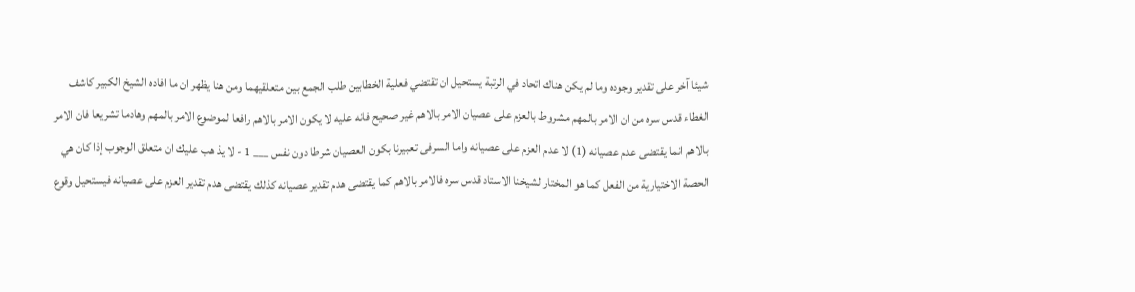شيئا آخر على تقدير وجوده وما لم يكن هناك اتحاد في الرتبة يستحيل ان تقتضي فعلية الخطابين طلب الجمع بين متعلقيهما ومن هنا يظهر ان ما افاده الشيخ الكبير كاشف الغطاء قدس سره من ان الامر بالمهم مشروط بالعزم على عصيان الامر بالاهم غير صحيح فانه عليه لا يكون الامر بالاهم رافعا لموضوع الامر بالمهم وهادما تشريعا فان الامر بالاهم انما يقتضى عدم عصيانه (1) لا عدم العزم على عصيانه واما السرفى تعبيرنا بكون العصيان شرطا دون نفس ___ 1 - لا يذ هب عليك ان متعلق الوجوب إذا كان هي الحصة الاختيارية من الفعل كما هو المختار لشيخنا الاستاد قدس سره فالامر بالاهم كما يقتضى هدم تقدير عصيانه كذلك يقتضى هدم تقدير العزم على عصيانه فيستحيل وقوع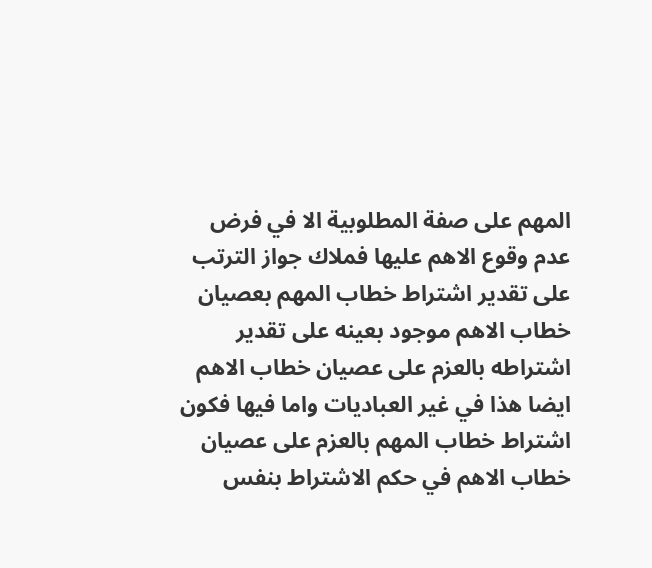المهم على صفة المطلوبية الا في فرض عدم وقوع الاهم عليها فملاك جواز الترتب على تقدير اشتراط خطاب المهم بعصيان خطاب الاهم موجود بعينه على تقدير اشتراطه بالعزم على عصيان خطاب الاهم ايضا هذا في غير العباديات واما فيها فكون اشتراط خطاب المهم بالعزم على عصيان خطاب الاهم في حكم الاشتراط بنفس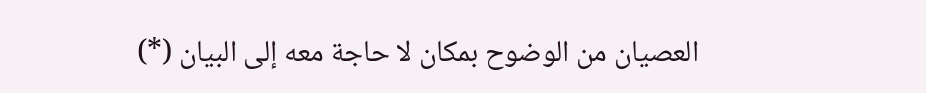العصيان من الوضوح بمكان لا حاجة معه إلى البيان (*)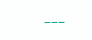___